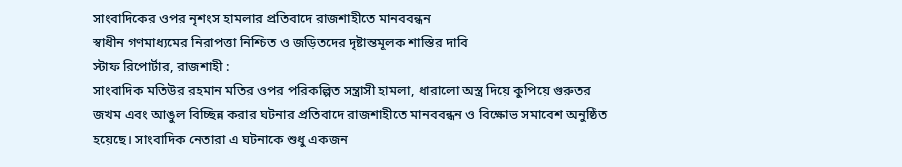সাংবাদিকের ওপর নৃশংস হামলার প্রতিবাদে রাজশাহীতে মানববন্ধন
স্বাধীন গণমাধ্যমের নিরাপত্তা নিশ্চিত ও জড়িতদের দৃষ্টান্তমূলক শাস্তির দাবি
স্টাফ রিপোর্টার, রাজশাহী :
সাংবাদিক মতিউর রহমান মতির ওপর পরিকল্পিত সন্ত্রাসী হামলা, ধারালো অস্ত্র দিয়ে কুপিয়ে গুরুতর জখম এবং আঙুল বিচ্ছিন্ন করার ঘটনার প্রতিবাদে রাজশাহীতে মানববন্ধন ও বিক্ষোভ সমাবেশ অনুষ্ঠিত হয়েছে। সাংবাদিক নেতারা এ ঘটনাকে শুধু একজন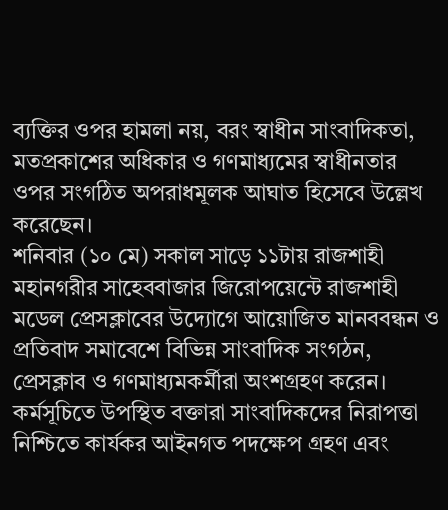ব্যক্তির ওপর হামলা নয়, বরং স্বাধীন সাংবাদিকতা, মতপ্রকাশের অধিকার ও গণমাধ্যমের স্বাধীনতার ওপর সংগঠিত অপরাধমূলক আঘাত হিসেবে উল্লেখ করেছেন।
শনিবার (১০ মে) সকাল সাড়ে ১১টায় রাজশাহী মহানগরীর সাহেববাজার জিরোপয়েন্টে রাজশাহী মডেল প্রেসক্লাবের উদ্যোগে আয়োজিত মানববন্ধন ও প্রতিবাদ সমাবেশে বিভিন্ন সাংবাদিক সংগঠন, প্রেসক্লাব ও গণমাধ্যমকর্মীরা অংশগ্রহণ করেন। কর্মসূচিতে উপস্থিত বক্তারা সাংবাদিকদের নিরাপত্তা নিশ্চিতে কার্যকর আইনগত পদক্ষেপ গ্রহণ এবং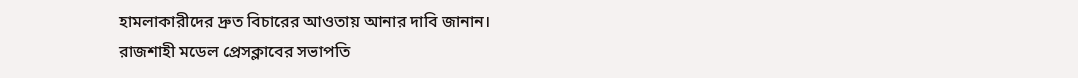হামলাকারীদের দ্রুত বিচারের আওতায় আনার দাবি জানান।
রাজশাহী মডেল প্রেসক্লাবের সভাপতি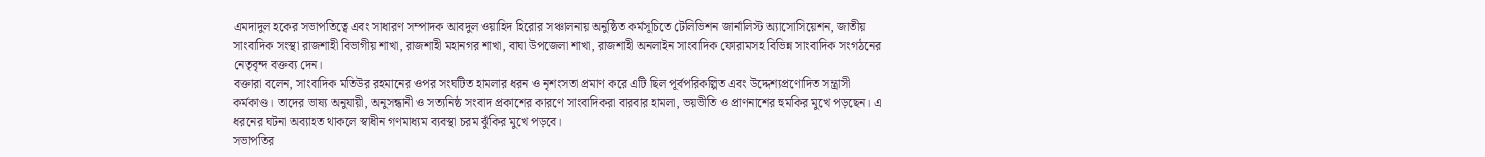এমদাদুল হকের সভাপতিত্বে এবং সাধারণ সম্পাদক আবদুল ওয়াহিদ হিরোর সঞ্চালনায় অনুষ্ঠিত কর্মসূচিতে টেলিভিশন জার্নালিস্ট অ্যাসোসিয়েশন, জাতীয় সাংবাদিক সংস্থা রাজশাহী বিভাগীয় শাখা, রাজশাহী মহানগর শাখা, বাঘা উপজেলা শাখা, রাজশাহী অনলাইন সাংবাদিক ফোরামসহ বিভিন্ন সাংবাদিক সংগঠনের নেতৃবৃন্দ বক্তব্য দেন।
বক্তারা বলেন, সাংবাদিক মতিউর রহমানের ওপর সংঘটিত হামলার ধরন ও নৃশংসতা প্রমাণ করে এটি ছিল পূর্বপরিকল্পিত এবং উদ্দেশ্যপ্রণোদিত সন্ত্রাসী কর্মকাণ্ড। তাদের ভাষ্য অনুযায়ী, অনুসন্ধানী ও সত্যনিষ্ঠ সংবাদ প্রকাশের কারণে সাংবাদিকরা বারবার হামলা, ভয়ভীতি ও প্রাণনাশের হুমকির মুখে পড়ছেন। এ ধরনের ঘটনা অব্যাহত থাকলে স্বাধীন গণমাধ্যম ব্যবস্থা চরম ঝুঁকির মুখে পড়বে।
সভাপতির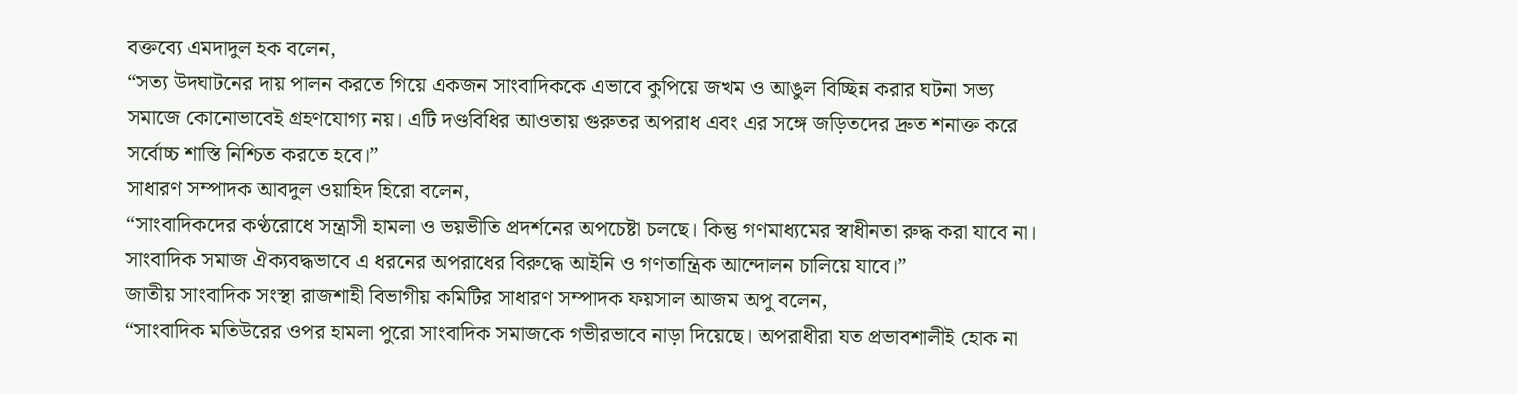বক্তব্যে এমদাদুল হক বলেন,
“সত্য উদঘাটনের দায় পালন করতে গিয়ে একজন সাংবাদিককে এভাবে কুপিয়ে জখম ও আঙুল বিচ্ছিন্ন করার ঘটনা সভ্য সমাজে কোনোভাবেই গ্রহণযোগ্য নয়। এটি দণ্ডবিধির আওতায় গুরুতর অপরাধ এবং এর সঙ্গে জড়িতদের দ্রুত শনাক্ত করে সর্বোচ্চ শাস্তি নিশ্চিত করতে হবে।”
সাধারণ সম্পাদক আবদুল ওয়াহিদ হিরো বলেন,
“সাংবাদিকদের কণ্ঠরোধে সন্ত্রাসী হামলা ও ভয়ভীতি প্রদর্শনের অপচেষ্টা চলছে। কিন্তু গণমাধ্যমের স্বাধীনতা রুদ্ধ করা যাবে না। সাংবাদিক সমাজ ঐক্যবদ্ধভাবে এ ধরনের অপরাধের বিরুদ্ধে আইনি ও গণতান্ত্রিক আন্দোলন চালিয়ে যাবে।”
জাতীয় সাংবাদিক সংস্থা রাজশাহী বিভাগীয় কমিটির সাধারণ সম্পাদক ফয়সাল আজম অপু বলেন,
“সাংবাদিক মতিউরের ওপর হামলা পুরো সাংবাদিক সমাজকে গভীরভাবে নাড়া দিয়েছে। অপরাধীরা যত প্রভাবশালীই হোক না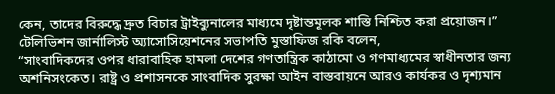কেন, তাদের বিরুদ্ধে দ্রুত বিচার ট্রাইব্যুনালের মাধ্যমে দৃষ্টান্তমূলক শাস্তি নিশ্চিত করা প্রয়োজন।”
টেলিভিশন জার্নালিস্ট অ্যাসোসিয়েশনের সভাপতি মুস্তাফিজ রকি বলেন,
“সাংবাদিকদের ওপর ধারাবাহিক হামলা দেশের গণতান্ত্রিক কাঠামো ও গণমাধ্যমের স্বাধীনতার জন্য অশনিসংকেত। রাষ্ট্র ও প্রশাসনকে সাংবাদিক সুরক্ষা আইন বাস্তবায়নে আরও কার্যকর ও দৃশ্যমান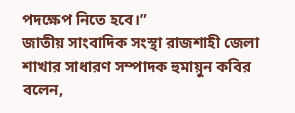পদক্ষেপ নিতে হবে।”
জাতীয় সাংবাদিক সংস্থা রাজশাহী জেলা শাখার সাধারণ সম্পাদক হুমায়ুন কবির বলেন,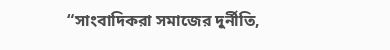“সাংবাদিকরা সমাজের দুর্নীতি,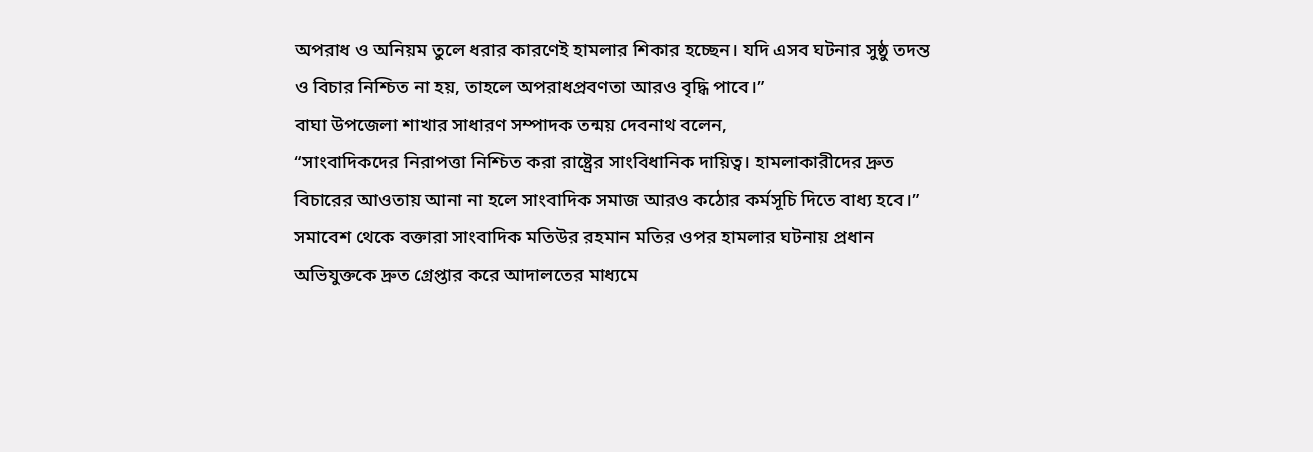অপরাধ ও অনিয়ম তুলে ধরার কারণেই হামলার শিকার হচ্ছেন। যদি এসব ঘটনার সুষ্ঠু তদন্ত ও বিচার নিশ্চিত না হয়, তাহলে অপরাধপ্রবণতা আরও বৃদ্ধি পাবে।”
বাঘা উপজেলা শাখার সাধারণ সম্পাদক তন্ময় দেবনাথ বলেন,
“সাংবাদিকদের নিরাপত্তা নিশ্চিত করা রাষ্ট্রের সাংবিধানিক দায়িত্ব। হামলাকারীদের দ্রুত বিচারের আওতায় আনা না হলে সাংবাদিক সমাজ আরও কঠোর কর্মসূচি দিতে বাধ্য হবে।”
সমাবেশ থেকে বক্তারা সাংবাদিক মতিউর রহমান মতির ওপর হামলার ঘটনায় প্রধান অভিযুক্তকে দ্রুত গ্রেপ্তার করে আদালতের মাধ্যমে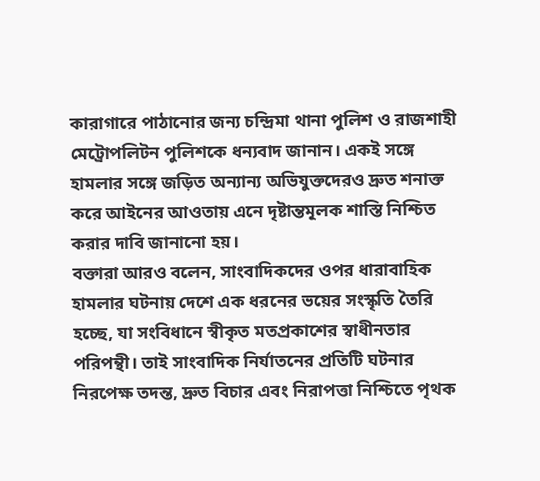কারাগারে পাঠানোর জন্য চন্দ্রিমা থানা পুলিশ ও রাজশাহী মেট্রোপলিটন পুলিশকে ধন্যবাদ জানান। একই সঙ্গে হামলার সঙ্গে জড়িত অন্যান্য অভিযুক্তদেরও দ্রুত শনাক্ত করে আইনের আওতায় এনে দৃষ্টান্তমূলক শাস্তি নিশ্চিত করার দাবি জানানো হয়।
বক্তারা আরও বলেন, সাংবাদিকদের ওপর ধারাবাহিক হামলার ঘটনায় দেশে এক ধরনের ভয়ের সংস্কৃতি তৈরি হচ্ছে, যা সংবিধানে স্বীকৃত মতপ্রকাশের স্বাধীনতার পরিপন্থী। তাই সাংবাদিক নির্যাতনের প্রতিটি ঘটনার নিরপেক্ষ তদন্ত, দ্রুত বিচার এবং নিরাপত্তা নিশ্চিতে পৃথক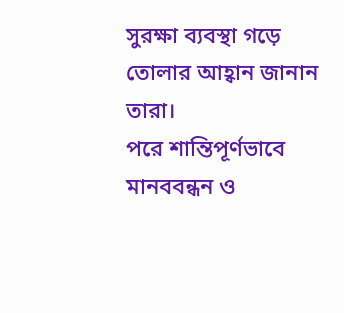সুরক্ষা ব্যবস্থা গড়ে তোলার আহ্বান জানান তারা।
পরে শান্তিপূর্ণভাবে মানববন্ধন ও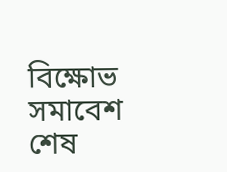বিক্ষোভ সমাবেশ শেষ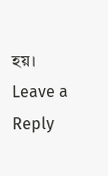হয়।
Leave a Reply